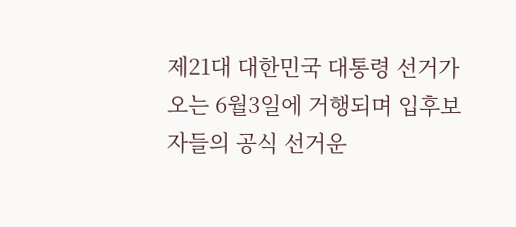제21대 대한민국 대통령 선거가 오는 6월3일에 거행되며 입후보자들의 공식 선거운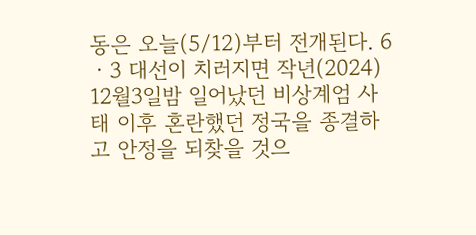동은 오늘(5/12)부터 전개된다. 6ㆍ3 대선이 치러지면 작년(2024) 12월3일밤 일어났던 비상계엄 사태 이후 혼란했던 정국을 종결하고 안정을 되찾을 것으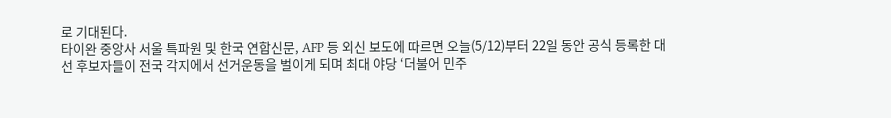로 기대된다.
타이완 중앙사 서울 특파원 및 한국 연합신문, AFP 등 외신 보도에 따르면 오늘(5/12)부터 22일 동안 공식 등록한 대선 후보자들이 전국 각지에서 선거운동을 벌이게 되며 최대 야당 ‘더불어 민주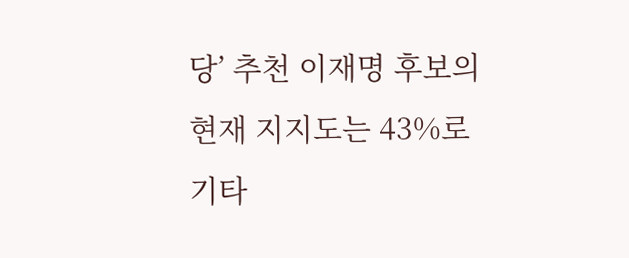당’ 추천 이재명 후보의 현재 지지도는 43%로 기타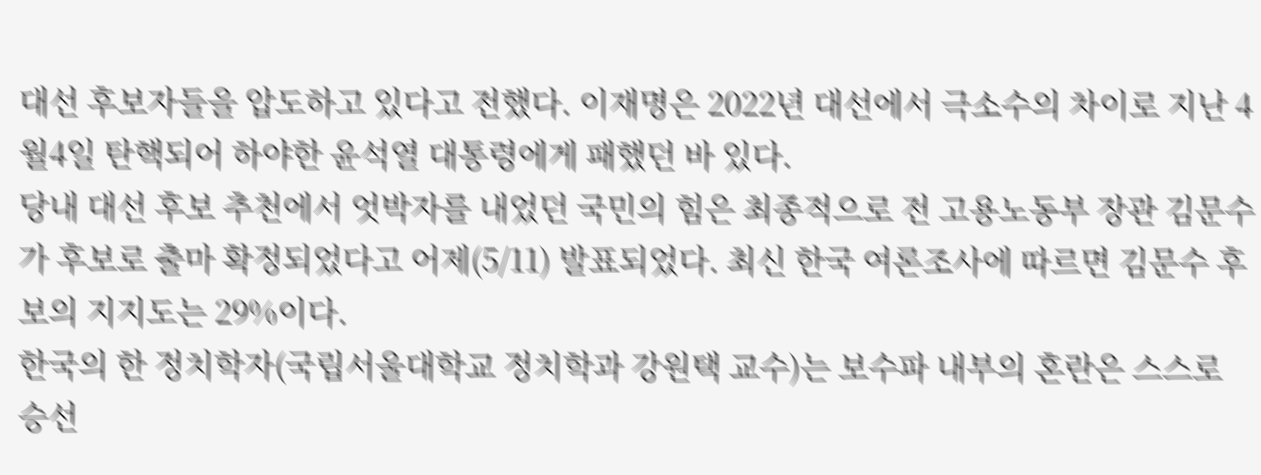대선 후보자들을 압도하고 있다고 전했다. 이재명은 2022년 대선에서 극소수의 차이로 지난 4월4일 탄핵되어 하야한 윤석열 대통령에게 패했던 바 있다.
당내 대선 후보 추천에서 엇박자를 내었던 국민의 힘은 최종적으로 전 고용노동부 장관 김문수가 후보로 출마 확정되었다고 어제(5/11) 발표되었다. 최신 한국 여론조사에 따르면 김문수 후보의 지지도는 29%이다.
한국의 한 정치학자(국립서울대학교 정치학과 강원택 교수)는 보수파 내부의 혼란은 스스로 승선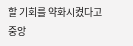할 기회를 약화시켰다고 중앙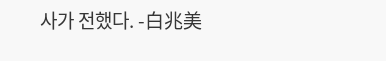사가 전했다. -白兆美